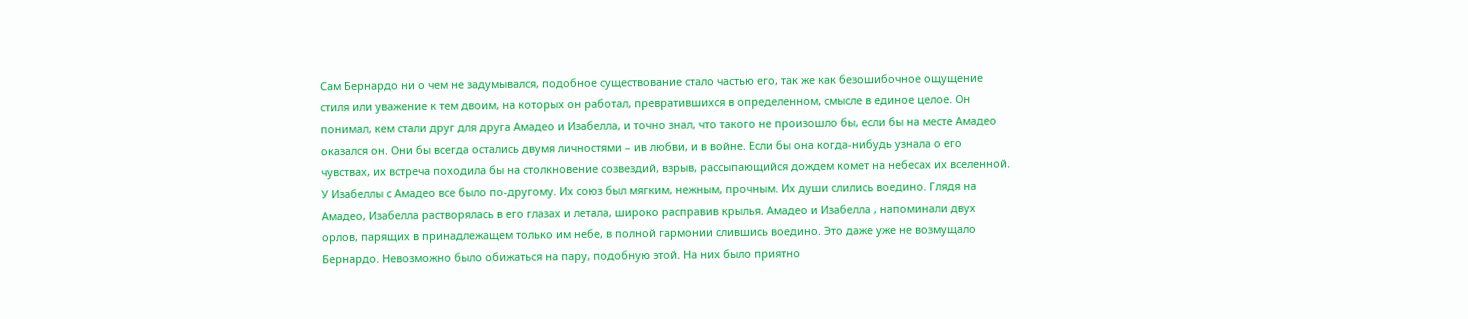Сам Бернардо ни о чем не задумывался, подобное существование стало частью его, так же как безошибочное ощущение стиля или уважение к тем двоим, на которых он работал, превратившихся в определенном, смысле в единое целое. Он понимал, кем стали друг для друга Амадео и Изабелла, и точно знал, что такого не произошло бы, если бы на месте Амадео оказался он. Они бы всегда остались двумя личностями – ив любви, и в войне. Если бы она когда-нибудь узнала о его чувствах, их встреча походила бы на столкновение созвездий, взрыв, рассыпающийся дождем комет на небесах их вселенной. У Изабеллы с Амадео все было по-другому. Их союз был мягким, нежным, прочным. Их души слились воедино. Глядя на Амадео, Изабелла растворялась в его глазах и летала, широко расправив крылья. Амадео и Изабелла , напоминали двух орлов, парящих в принадлежащем только им небе, в полной гармонии слившись воедино. Это даже уже не возмущало Бернардо. Невозможно было обижаться на пару, подобную этой. На них было приятно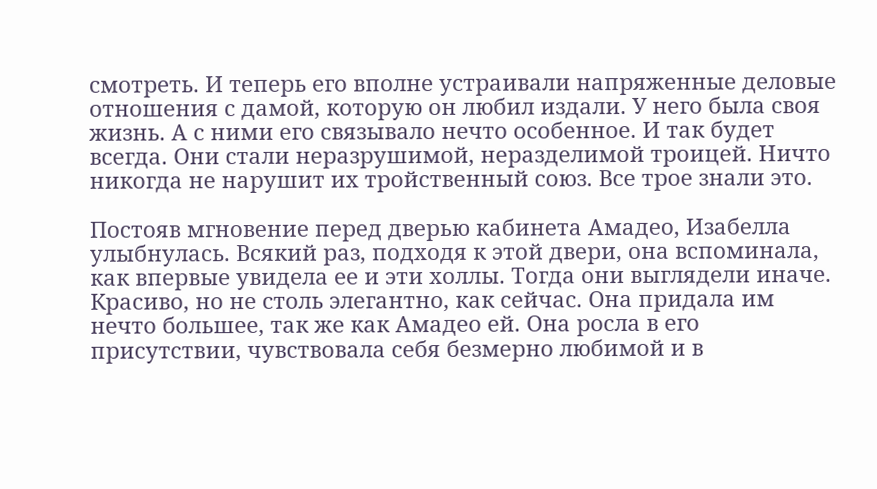смотреть. И теперь его вполне устраивали напряженные деловые отношения с дамой, которую он любил издали. У него была своя жизнь. А с ними его связывало нечто особенное. И так будет всегда. Они стали неразрушимой, неразделимой троицей. Ничто никогда не нарушит их тройственный союз. Все трое знали это.

Постояв мгновение перед дверью кабинета Амадео, Изабелла улыбнулась. Всякий раз, подходя к этой двери, она вспоминала, как впервые увидела ее и эти холлы. Тогда они выглядели иначе. Красиво, но не столь элегантно, как сейчас. Она придала им нечто большее, так же как Амадео ей. Она росла в его присутствии, чувствовала себя безмерно любимой и в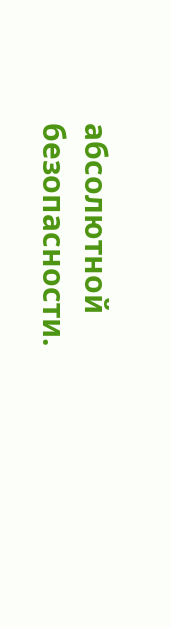абсолютной безопасности.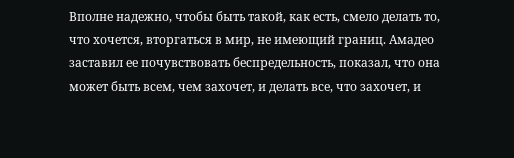Вполне надежно, чтобы быть такой, как есть, смело делать то, что хочется, вторгаться в мир, не имеющий границ. Амадео заставил ее почувствовать беспредельность, показал, что она может быть всем, чем захочет, и делать все, что захочет, и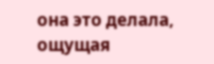она это делала, ощущая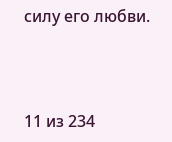силу его любви.



11 из 234